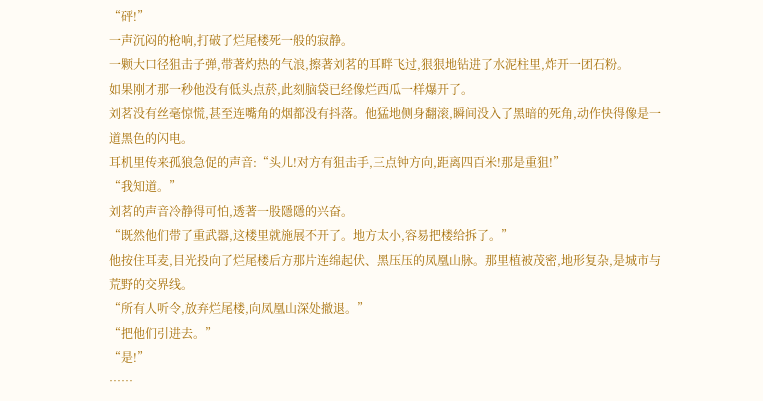“砰!”
一声沉闷的枪响,打破了烂尾楼死一般的寂静。
一颗大口径狙击子弹,带著灼热的气浪,擦著刘茗的耳畔飞过,狠狠地钻进了水泥柱里,炸开一团石粉。
如果刚才那一秒他没有低头点菸,此刻脑袋已经像烂西瓜一样爆开了。
刘茗没有丝毫惊慌,甚至连嘴角的烟都没有抖落。他猛地侧身翻滚,瞬间没入了黑暗的死角,动作快得像是一道黑色的闪电。
耳机里传来孤狼急促的声音:“头儿!对方有狙击手,三点钟方向,距离四百米!那是重狙!”
“我知道。”
刘茗的声音冷静得可怕,透著一股隱隱的兴奋。
“既然他们带了重武器,这楼里就施展不开了。地方太小,容易把楼给拆了。”
他按住耳麦,目光投向了烂尾楼后方那片连绵起伏、黑压压的凤凰山脉。那里植被茂密,地形复杂,是城市与荒野的交界线。
“所有人听令,放弃烂尾楼,向凤凰山深处撤退。”
“把他们引进去。”
“是!”
……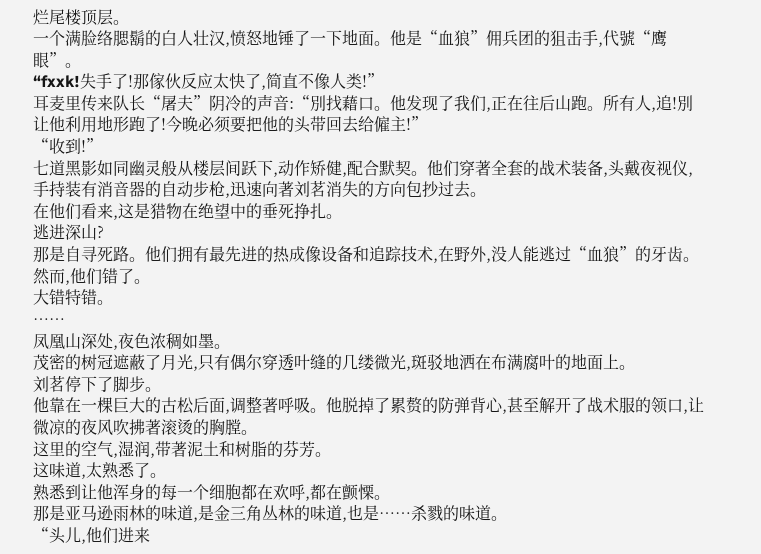烂尾楼顶层。
一个满脸络腮鬍的白人壮汉,愤怒地锤了一下地面。他是“血狼”佣兵团的狙击手,代號“鹰眼”。
“fxxk!失手了!那傢伙反应太快了,简直不像人类!”
耳麦里传来队长“屠夫”阴冷的声音:“別找藉口。他发现了我们,正在往后山跑。所有人,追!別让他利用地形跑了!今晚必须要把他的头带回去给僱主!”
“收到!”
七道黑影如同幽灵般从楼层间跃下,动作矫健,配合默契。他们穿著全套的战术装备,头戴夜视仪,手持装有消音器的自动步枪,迅速向著刘茗消失的方向包抄过去。
在他们看来,这是猎物在绝望中的垂死挣扎。
逃进深山?
那是自寻死路。他们拥有最先进的热成像设备和追踪技术,在野外,没人能逃过“血狼”的牙齿。
然而,他们错了。
大错特错。
……
凤凰山深处,夜色浓稠如墨。
茂密的树冠遮蔽了月光,只有偶尔穿透叶缝的几缕微光,斑驳地洒在布满腐叶的地面上。
刘茗停下了脚步。
他靠在一棵巨大的古松后面,调整著呼吸。他脱掉了累赘的防弹背心,甚至解开了战术服的领口,让微凉的夜风吹拂著滚烫的胸膛。
这里的空气,湿润,带著泥土和树脂的芬芳。
这味道,太熟悉了。
熟悉到让他浑身的每一个细胞都在欢呼,都在颤慄。
那是亚马逊雨林的味道,是金三角丛林的味道,也是……杀戮的味道。
“头儿,他们进来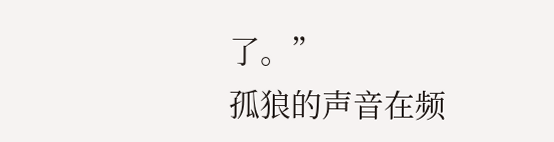了。”
孤狼的声音在频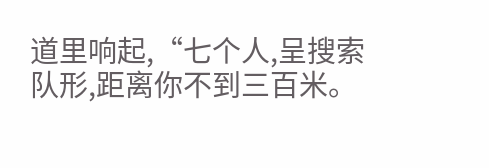道里响起,“七个人,呈搜索队形,距离你不到三百米。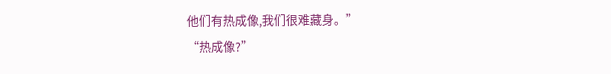他们有热成像,我们很难藏身。”
“热成像?”